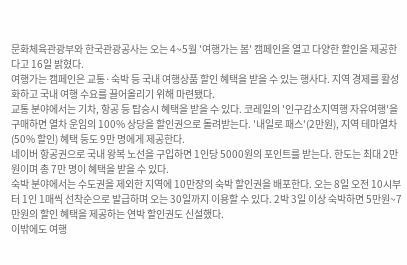문화체육관광부와 한국관광공사는 오는 4~5월 '여행가는 봄' 캠페인을 열고 다양한 할인을 제공한다고 16일 밝혔다.
여행가는 캠페인은 교통·숙박 등 국내 여행상품 할인 혜택을 받을 수 있는 행사다. 지역 경제를 활성화하고 국내 여행 수요를 끌어올리기 위해 마련됐다.
교통 분야에서는 기차, 항공 등 탑승시 혜택을 받을 수 있다. 코레일의 '인구감소지역행 자유여행'을 구매하면 열차 운임의 100% 상당을 할인권으로 돌려받는다. '내일로 패스'(2만원), 지역 테마열차(50% 할인) 혜택 등도 9만 명에게 제공한다.
네이버 항공권으로 국내 왕복 노선을 구입하면 1인당 5000원의 포인트를 받는다. 한도는 최대 2만원이며 총 7만 명이 혜택을 받을 수 있다.
숙박 분야에서는 수도권을 제외한 지역에 10만장의 숙박 할인권을 배포한다. 오는 8일 오전 10시부터 1인 1매씩 선착순으로 발급하며 오는 30일까지 이용할 수 있다. 2박 3일 이상 숙박하면 5만원~7만원의 할인 혜택을 제공하는 연박 할인권도 신설했다.
이밖에도 여행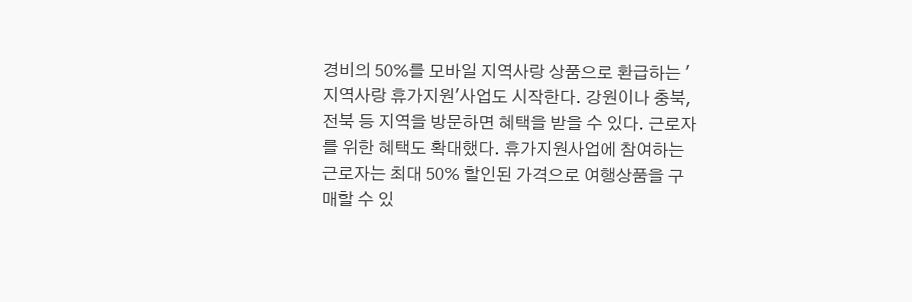경비의 50%를 모바일 지역사랑 상품으로 환급하는 '지역사랑 휴가지원'사업도 시작한다. 강원이나 충북, 전북 등 지역을 방문하면 혜택을 받을 수 있다. 근로자를 위한 혜택도 확대했다. 휴가지원사업에 참여하는 근로자는 최대 50% 할인된 가격으로 여행상품을 구매할 수 있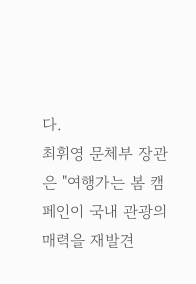다.
최휘영 문체부 장관은 "여행가는 봄 캠페인이 국내 관광의 매력을 재발견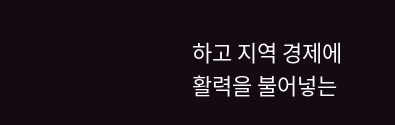하고 지역 경제에 활력을 불어넣는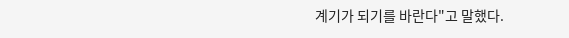계기가 되기를 바란다"고 말했다.